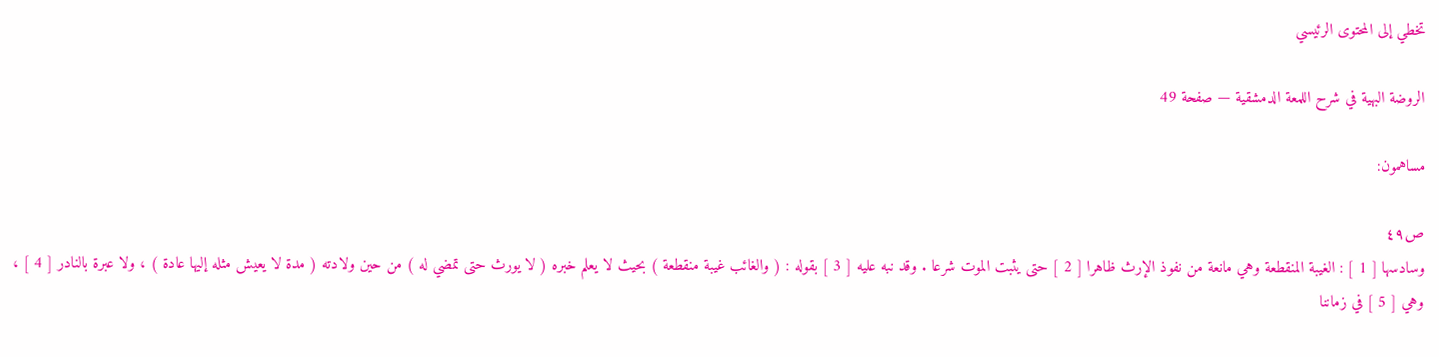تخطي إلى المحتوى الرئيسي

الروضة البهية في شرح اللمعة الدمشقية — صفحة 49

مساهمون:

ص٤٩
وسادسها [ 1 ] : الغيبة المنقطعة وهي مانعة من نفوذ الإرث ظاهرا [ 2 ] حتى يثبت الموت شرعا . وقد نبه عليه [ 3 ] بقوله : ( والغائب غيبة منقطعة ) بحيث لا يعلم خبره ( لا يورث حتى تمضي له ) من حين ولادته ( مدة لا يعيش مثله إليها عادة ) ، ولا عبرة بالنادر [ 4 ] ، وهي [ 5 ] في زماننا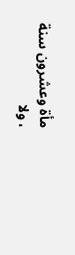مأة وعشرون سنة ، ولا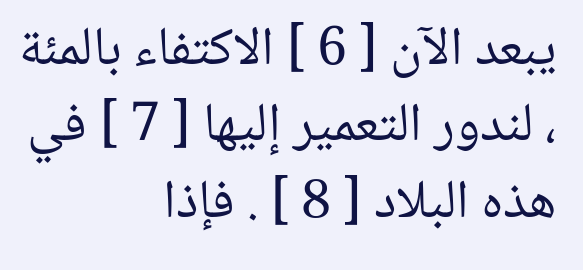يبعد الآن [ 6 ] الاكتفاء بالمئة ، لندور التعمير إليها [ 7 ] في هذه البلاد [ 8 ] . فإذا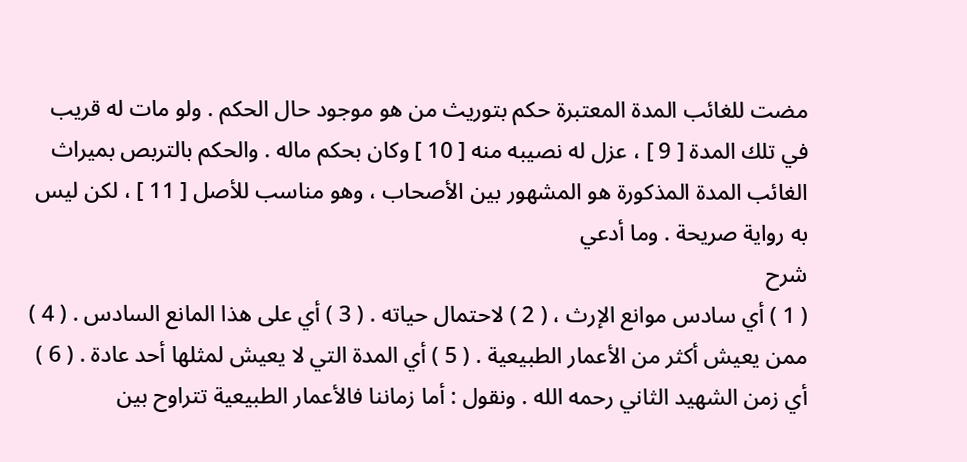مضت للغائب المدة المعتبرة حكم بتوريث من هو موجود حال الحكم . ولو مات له قريب في تلك المدة [ 9 ] ، عزل له نصيبه منه [ 10 ] وكان بحكم ماله . والحكم بالتربص بميراث الغائب المدة المذكورة هو المشهور بين الأصحاب ، وهو مناسب للأصل [ 11 ] ، لكن ليس به رواية صريحة . وما أدعي
شرح
( 1 ) أي سادس موانع الإرث ، ( 2 ) لاحتمال حياته . ( 3 ) أي على هذا المانع السادس . ( 4 ) ممن يعيش أكثر من الأعمار الطبيعية . ( 5 ) أي المدة التي لا يعيش لمثلها أحد عادة . ( 6 ) أي زمن الشهيد الثاني رحمه الله . ونقول : أما زماننا فالأعمار الطبيعية تتراوح بين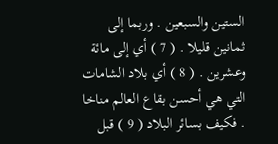الستين والسبعين . وربما إلى ثمانين قليلا . ( 7 ) أي إلى مائة وعشرين . ( 8 ) أي بلاد الشامات التي هي أحسن بقاع العالم مناخا . فكيف بسائر البلاد ( 9 ) قبل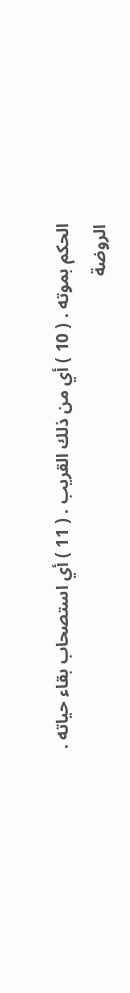الحكم بموته . ( 10 ) أي من ذلك القريب . ( 11 ) أي استصحاب بقاء حياته .
الروضة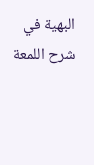البهية في شرح اللمعة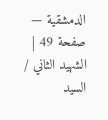الدمشقية — صفحة 49 | الشهيد الثاني / السيد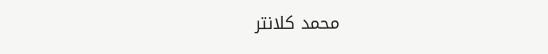محمد كلانتر